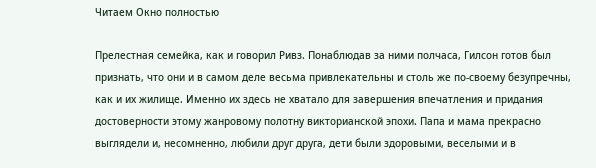Читаем Окно полностью

Прелестная семейка, как и говорил Ривз. Понаблюдав за ними полчаса, Гилсон готов был признать, что они и в самом деле весьма привлекательны и столь же по-своему безупречны, как и их жилище. Именно их здесь не хватало для завершения впечатления и придания достоверности этому жанровому полотну викторианской эпохи. Папа и мама прекрасно выглядели и, несомненно, любили друг друга, дети были здоровыми, веселыми и в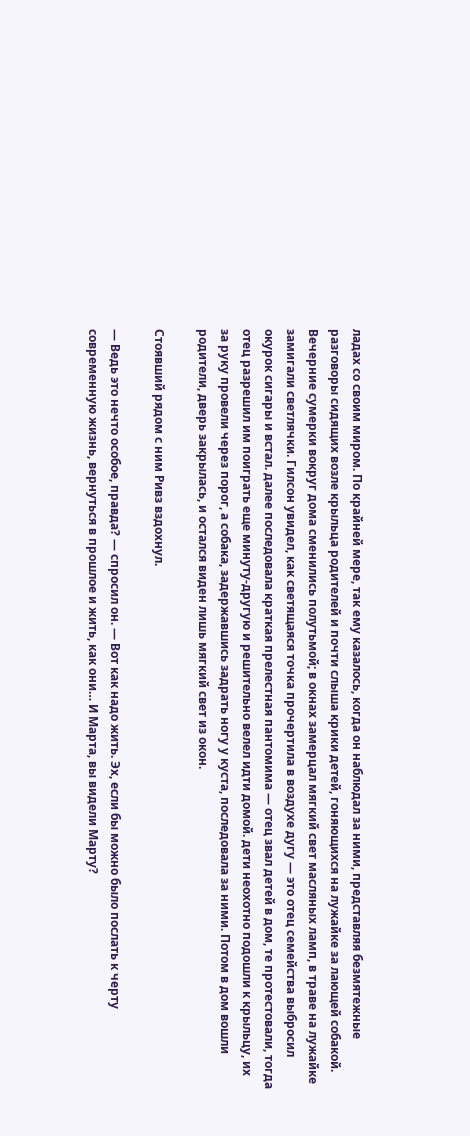ладах со своим миром. По крайней мере, так ему казалось, когда он наблюдал за ними, представляя безмятежные разговоры сидящих возле крыльца родителей и почти слыша крики детей, гоняющихся на лужайке за лающей собакой. Вечерние сумерки вокруг дома сменились полутьмой; в окнах замерцал мягкий свет масляных ламп, в траве на лужайке замигали светлячки. Гилсон увидел, как светящаяся точка прочертила в воздухе дугу — это отец семейства выбросил окурок сигары и встал. далее последовала краткая прелестная пантомима — отец звал детей в дом, те протестовали, тогда отец разрешил им поиграть еще минуту-другую и решительно велел идти домой. дети неохотно подошли к крыльцу, их за руку провели через порог, а собака, задержавшись задрать ногу у куста, последовала за ними. Потом в дом вошли родители, дверь закрылась, и остался виден лишь мягкий свет из окон.

Стоявший рядом с ним Ривз вздохнул.

— Ведь это нечто особое, правда? — спросил он. — Вот как надо жить. Эх, если бы можно было послать к черту современную жизнь, вернуться в прошлое и жить, как они… И Марта, вы видели Марту?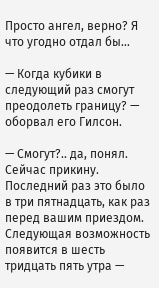Просто ангел, верно? Я что угодно отдал бы…

— Когда кубики в следующий раз смогут преодолеть границу? — оборвал его Гилсон.

— Смогут?.. да, понял. Сейчас прикину. Последний раз это было в три пятнадцать, как раз перед вашим приездом. Следующая возможность появится в шесть тридцать пять утра —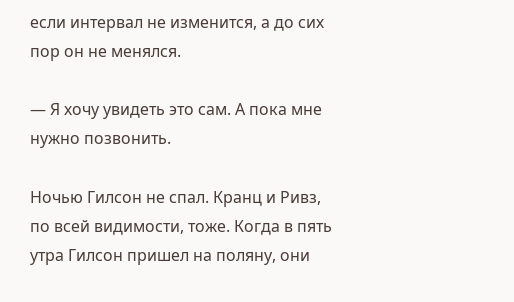если интервал не изменится, а до сих пор он не менялся.

— Я хочу увидеть это сам. А пока мне нужно позвонить.

Ночью Гилсон не спал. Кранц и Ривз, по всей видимости, тоже. Когда в пять утра Гилсон пришел на поляну, они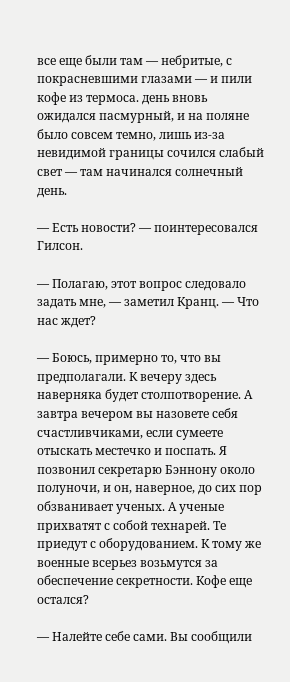все еще были там — небритые, с покрасневшими глазами — и пили кофе из термоса. день вновь ожидался пасмурный, и на поляне было совсем темно, лишь из-за невидимой границы сочился слабый свет — там начинался солнечный день.

— Есть новости? — поинтересовался Гилсон.

— Полагаю, этот вопрос следовало задать мне, — заметил Кранц. — Что нас ждет?

— Боюсь, примерно то, что вы предполагали. К вечеру здесь наверняка будет столпотворение. А завтра вечером вы назовете себя счастливчиками, если сумеете отыскать местечко и поспать. Я позвонил секретарю Бэннону около полуночи, и он, наверное, до сих пор обзванивает ученых. А ученые прихватят с собой технарей. Те приедут с оборудованием. К тому же военные всерьез возьмутся за обеспечение секретности. Кофе еще остался?

— Налейте себе сами. Вы сообщили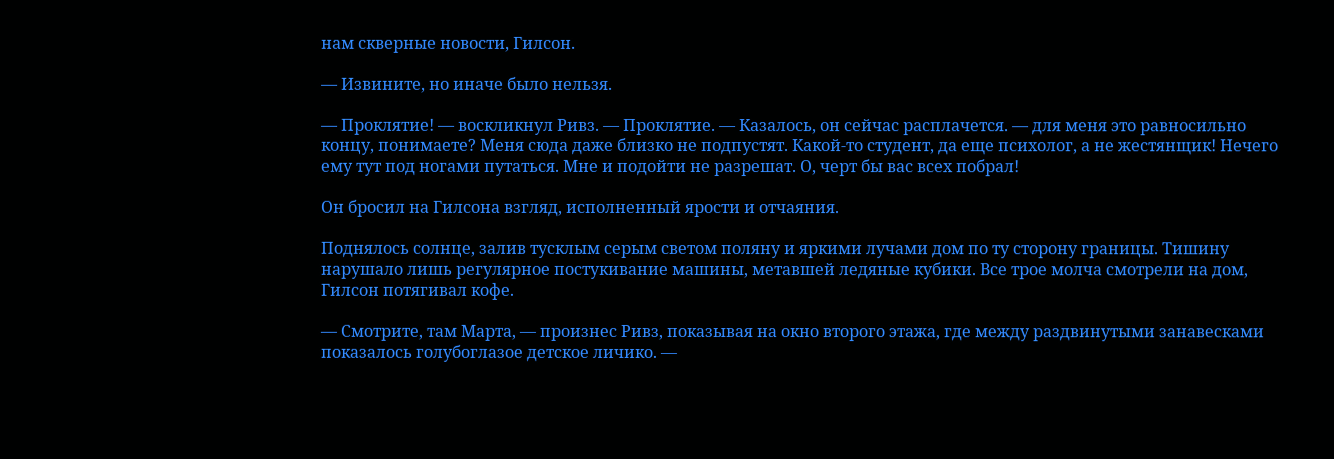нам скверные новости, Гилсон.

— Извините, но иначе было нельзя.

— Проклятие! — воскликнул Ривз. — Проклятие. — Казалось, он сейчас расплачется. — для меня это равносильно концу, понимаете? Меня сюда даже близко не подпустят. Какой-то студент, да еще психолог, а не жестянщик! Нечего ему тут под ногами путаться. Мне и подойти не разрешат. О, черт бы вас всех побрал!

Он бросил на Гилсона взгляд, исполненный ярости и отчаяния.

Поднялось солнце, залив тусклым серым светом поляну и яркими лучами дом по ту сторону границы. Тишину нарушало лишь регулярное постукивание машины, метавшей ледяные кубики. Все трое молча смотрели на дом, Гилсон потягивал кофе.

— Смотрите, там Марта, — произнес Ривз, показывая на окно второго этажа, где между раздвинутыми занавесками показалось голубоглазое детское личико. —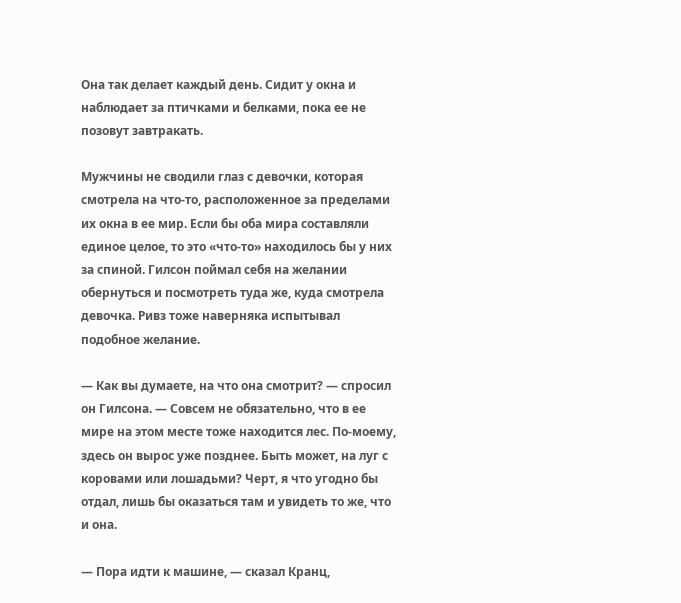Она так делает каждый день. Сидит у окна и наблюдает за птичками и белками, пока ее не позовут завтракать.

Мужчины не сводили глаз с девочки, которая смотрела на что-то, расположенное за пределами их окна в ее мир. Если бы оба мира составляли единое целое, то это «что-то» находилось бы у них за спиной. Гилсон поймал себя на желании обернуться и посмотреть туда же, куда смотрела девочка. Ривз тоже наверняка испытывал подобное желание.

— Как вы думаете, на что она смотрит? — спросил он Гилсона. — Совсем не обязательно, что в ее мире на этом месте тоже находится лес. По-моему, здесь он вырос уже позднее. Быть может, на луг с коровами или лошадьми? Черт, я что угодно бы отдал, лишь бы оказаться там и увидеть то же, что и она.

— Пора идти к машине, — сказал Кранц,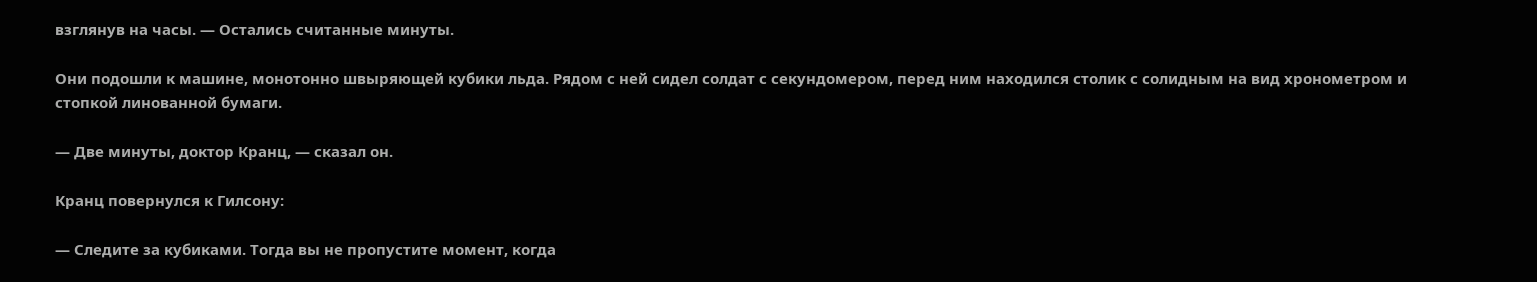взглянув на часы. — Остались считанные минуты.

Они подошли к машине, монотонно швыряющей кубики льда. Рядом с ней сидел солдат с секундомером, перед ним находился столик с солидным на вид хронометром и стопкой линованной бумаги.

— Две минуты, доктор Кранц, — сказал он.

Кранц повернулся к Гилсону:

— Следите за кубиками. Тогда вы не пропустите момент, когда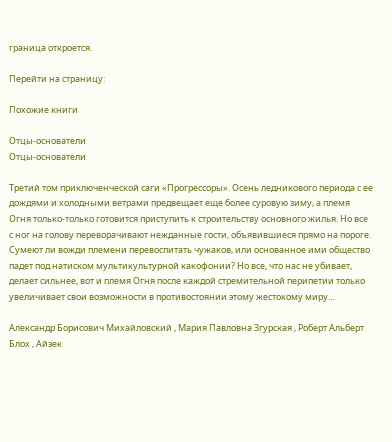граница откроется.

Перейти на страницу:

Похожие книги

Отцы-основатели
Отцы-основатели

Третий том приключенческой саги «Прогрессоры». Осень ледникового периода с ее дождями и холодными ветрами предвещает еще более суровую зиму, а племя Огня только-только готовится приступить к строительству основного жилья. Но все с ног на голову переворачивают нежданные гости, объявившиеся прямо на пороге. Сумеют ли вожди племени перевоспитать чужаков, или основанное ими общество падет под натиском мультикультурной какофонии? Но все, что нас не убивает, делает сильнее, вот и племя Огня после каждой стремительной перипетии только увеличивает свои возможности в противостоянии этому жестокому миру…

Александр Борисович Михайловский , Мария Павловна Згурская , Роберт Альберт Блох , Айзек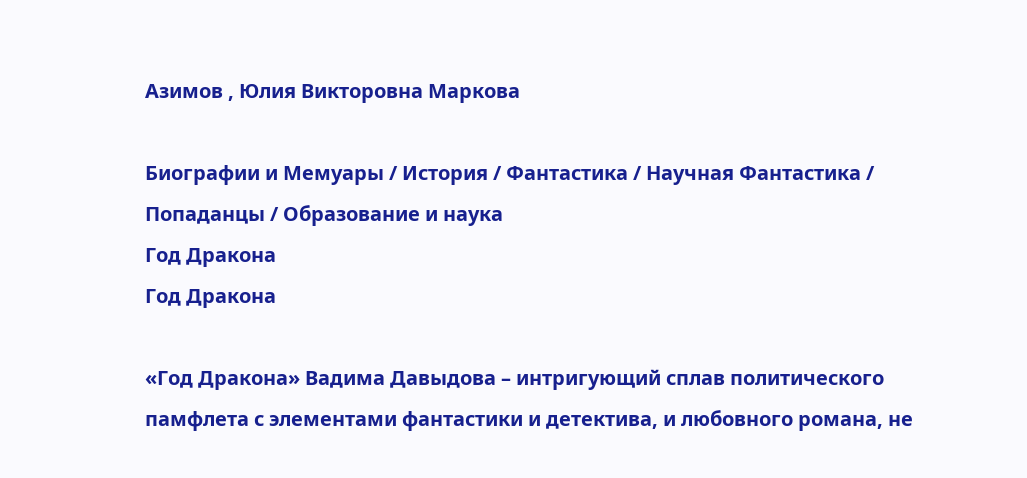Азимов , Юлия Викторовна Маркова

Биографии и Мемуары / История / Фантастика / Научная Фантастика / Попаданцы / Образование и наука
Год Дракона
Год Дракона

«Год Дракона» Вадима Давыдова – интригующий сплав политического памфлета с элементами фантастики и детектива, и любовного романа, не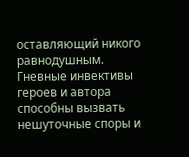оставляющий никого равнодушным. Гневные инвективы героев и автора способны вызвать нешуточные споры и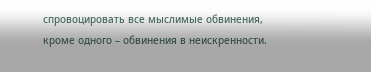спровоцировать все мыслимые обвинения, кроме одного – обвинения в неискренности.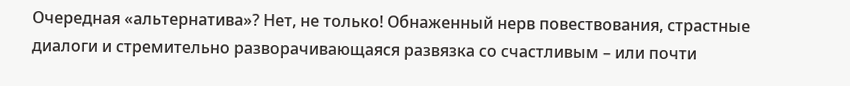Очередная «альтернатива»? Нет, не только! Обнаженный нерв повествования, страстные диалоги и стремительно разворачивающаяся развязка со счастливым – или почти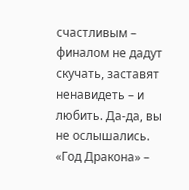счастливым – финалом не дадут скучать, заставят ненавидеть – и любить. Да-да, вы не ослышались. «Год Дракона» –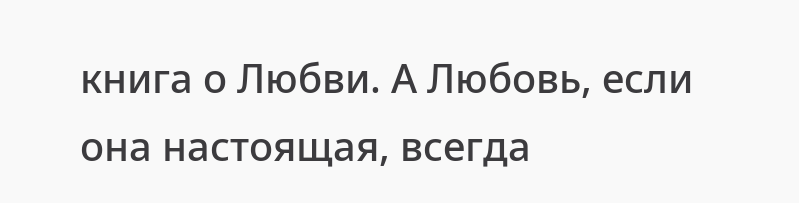книга о Любви. А Любовь, если она настоящая, всегда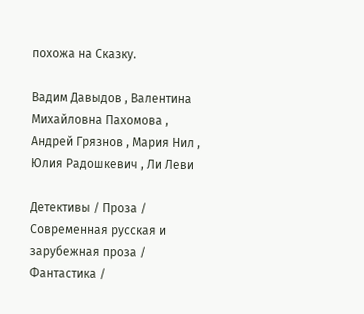похожа на Сказку.

Вадим Давыдов , Валентина Михайловна Пахомова , Андрей Грязнов , Мария Нил , Юлия Радошкевич , Ли Леви

Детективы / Проза / Современная русская и зарубежная проза / Фантастика /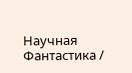Научная Фантастика /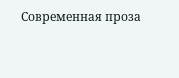Современная проза